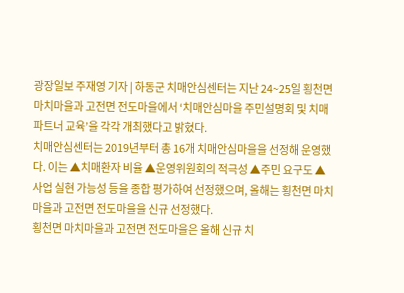광장일보 주재영 기자 | 하동군 치매안심센터는 지난 24~25일 횡천면 마치마을과 고전면 전도마을에서 ‘치매안심마을 주민설명회 및 치매파트너 교육’을 각각 개최했다고 밝혔다.
치매안심센터는 2019년부터 총 16개 치매안심마을을 선정해 운영했다. 이는 ▲치매환자 비율 ▲운영위원회의 적극성 ▲주민 요구도 ▲사업 실현 가능성 등을 종합 평가하여 선정했으며, 올해는 횡천면 마치마을과 고전면 전도마을을 신규 선정했다.
횡천면 마치마을과 고전면 전도마을은 올해 신규 치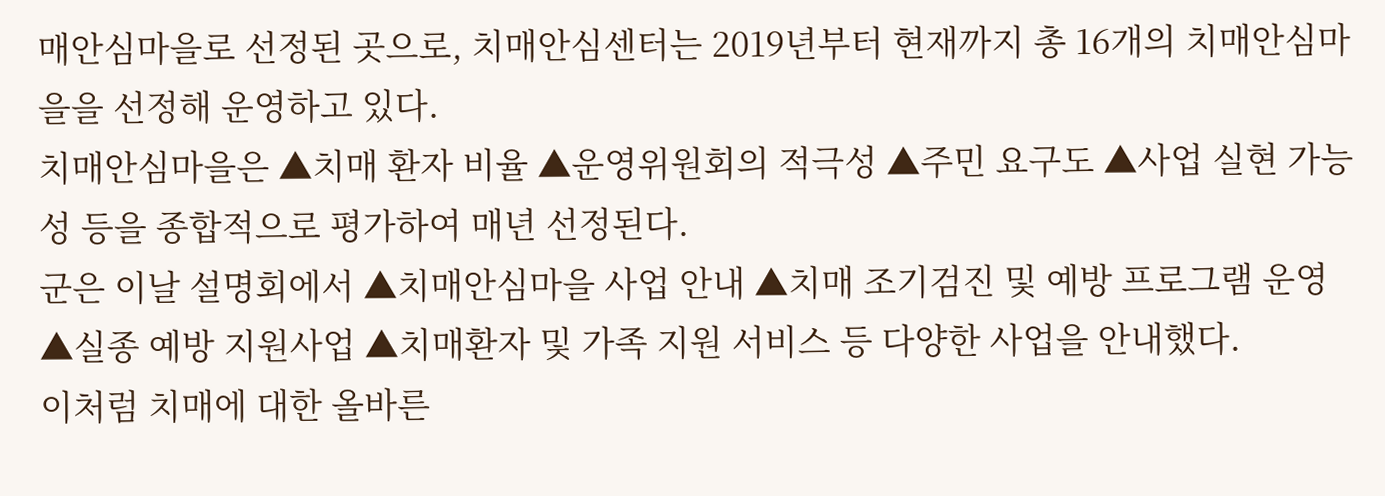매안심마을로 선정된 곳으로, 치매안심센터는 2019년부터 현재까지 총 16개의 치매안심마을을 선정해 운영하고 있다.
치매안심마을은 ▲치매 환자 비율 ▲운영위원회의 적극성 ▲주민 요구도 ▲사업 실현 가능성 등을 종합적으로 평가하여 매년 선정된다.
군은 이날 설명회에서 ▲치매안심마을 사업 안내 ▲치매 조기검진 및 예방 프로그램 운영 ▲실종 예방 지원사업 ▲치매환자 및 가족 지원 서비스 등 다양한 사업을 안내했다.
이처럼 치매에 대한 올바른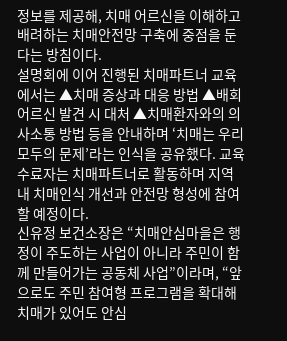정보를 제공해, 치매 어르신을 이해하고 배려하는 치매안전망 구축에 중점을 둔다는 방침이다.
설명회에 이어 진행된 치매파트너 교육에서는 ▲치매 증상과 대응 방법 ▲배회 어르신 발견 시 대처 ▲치매환자와의 의사소통 방법 등을 안내하며 ‘치매는 우리 모두의 문제’라는 인식을 공유했다. 교육 수료자는 치매파트너로 활동하며 지역 내 치매인식 개선과 안전망 형성에 참여할 예정이다.
신유정 보건소장은 “치매안심마을은 행정이 주도하는 사업이 아니라 주민이 함께 만들어가는 공동체 사업”이라며, “앞으로도 주민 참여형 프로그램을 확대해 치매가 있어도 안심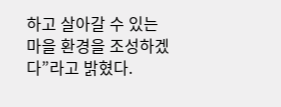하고 살아갈 수 있는 마을 환경을 조성하겠다”라고 밝혔다.